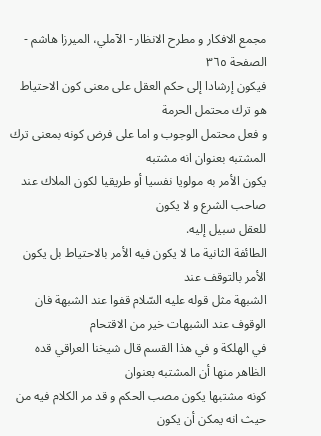مجمع الافكار و مطرح الانظار - الآملي، الميرزا هاشم - الصفحة ٣٦٥
فيكون إرشادا إلى حكم العقل على معنى كون الاحتياط هو ترك محتمل الحرمة
و فعل محتمل الوجوب و اما على فرض كونه بمعنى ترك المشتبه بعنوان انه مشتبه
يكون الأمر به مولويا نفسيا أو طريقيا لكون الملاك عند صاحب الشرع و لا يكون
للعقل سبيل إليه.
الطائفة الثانية ما لا يكون فيه الأمر بالاحتياط بل يكون الأمر بالتوقف عند
الشبهة مثل قوله عليه السّلام قفوا عند الشبهة فان الوقوف عند الشبهات خير من الاقتحام
في الهلكة و في هذا القسم قال شيخنا العراقي قده الظاهر منها أن المشتبه بعنوان
كونه مشتبها يكون مصب الحكم و قد مر الكلام فيه من حيث انه يمكن أن يكون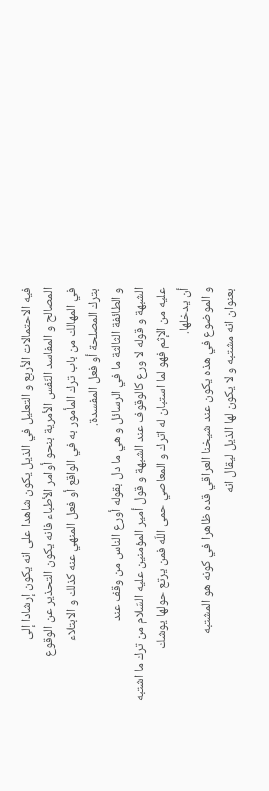فيه الاحتمالات الأربع و التعليل في الذيل يكون شاهدا على انه يكون إرشادا إلى
المصالح و المفاسد النّفس الأمرية بنحو أوامر الأطباء فانه يكون التحذير عن الوقوع
في المهالك من باب ترك المأمور به في الواقع أو فعل المنهي عنه كذلك و الابتلاء
بترك المصلحة أو فعل المفسدة.
و الطائفة الثالثة ما في الرسائل و هي ما دل بقوله أورع الناس من وقف عند
الشبهة و قوله لا ورع كالوقوف عند الشبهة و قول أمير المؤمنين عليه السّلام من ترك ما اشتبه
عليه من الإثم فهو لما استبان له اترك و المعاصي حمى اللّه فمن يرتع حولها يوشك
أن يدخلها.
و الموضوع في هذه يكون عند شيخنا العراقي قده ظاهرا في كونه هو المشتبه
بعنوان انه مشتبه و لا يكون لها الذيل ليقال انه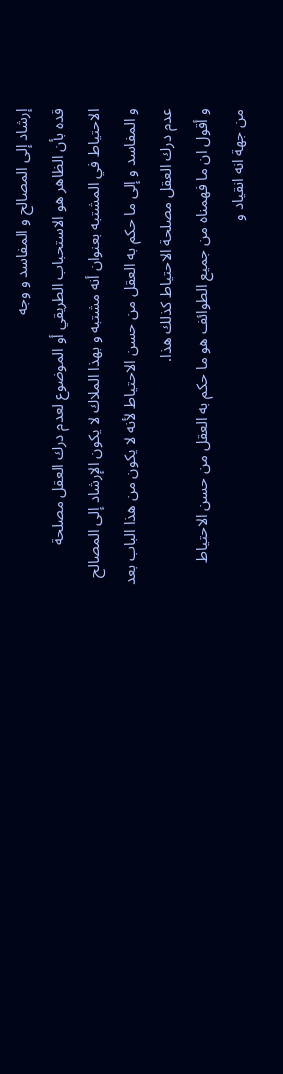إرشاد إلى المصالح و المفاسد و وجه
قده بأن الظاهر هو الاستحباب الطريقي أو الموضوع لعدم درك العقل مصلحة
الاحتياط في المشتبه بعنوان أنه مشتبه و بهذا الملاك لا يكون الإرشاد إلى المصالح
و المفاسد و إلى ما حكم به العقل من حسن الاحتياط لأنه لا يكون من هذا الباب بعد
عدم درك العقل مصلحة الاحتياط كذلك هذا.
و أقول ان ما فهمناه من جميع الطوائف هو ما حكم به العقل من حسن الاحتياط
من جهة انه انقياد و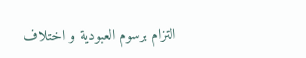التزام برسوم العبودية و اختلاف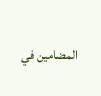المضامين في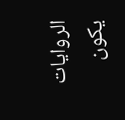الروايات يكون